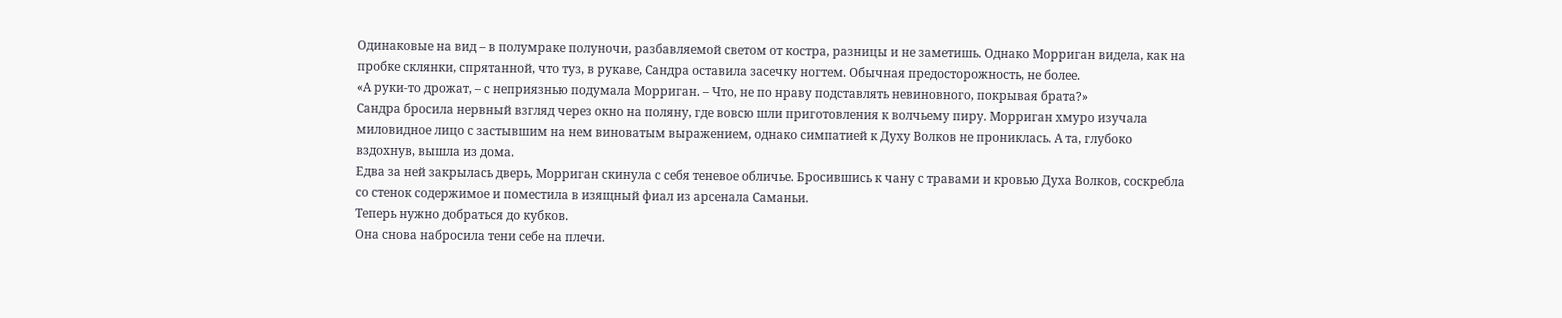Одинаковые на вид – в полумраке полуночи, разбавляемой светом от костра, разницы и не заметишь. Однако Морриган видела, как на пробке склянки, спрятанной, что туз, в рукаве, Сандра оставила засечку ногтем. Обычная предосторожность, не более.
«А руки-то дрожат, – с неприязнью подумала Морриган. – Что, не по нраву подставлять невиновного, покрывая брата?»
Сандра бросила нервный взгляд через окно на поляну, где вовсю шли приготовления к волчьему пиру. Морриган хмуро изучала миловидное лицо с застывшим на нем виноватым выражением, однако симпатией к Духу Волков не прониклась. А та, глубоко вздохнув, вышла из дома.
Едва за ней закрылась дверь, Морриган скинула с себя теневое обличье. Бросившись к чану с травами и кровью Духа Волков, соскребла со стенок содержимое и поместила в изящный фиал из арсенала Саманьи.
Теперь нужно добраться до кубков.
Она снова набросила тени себе на плечи.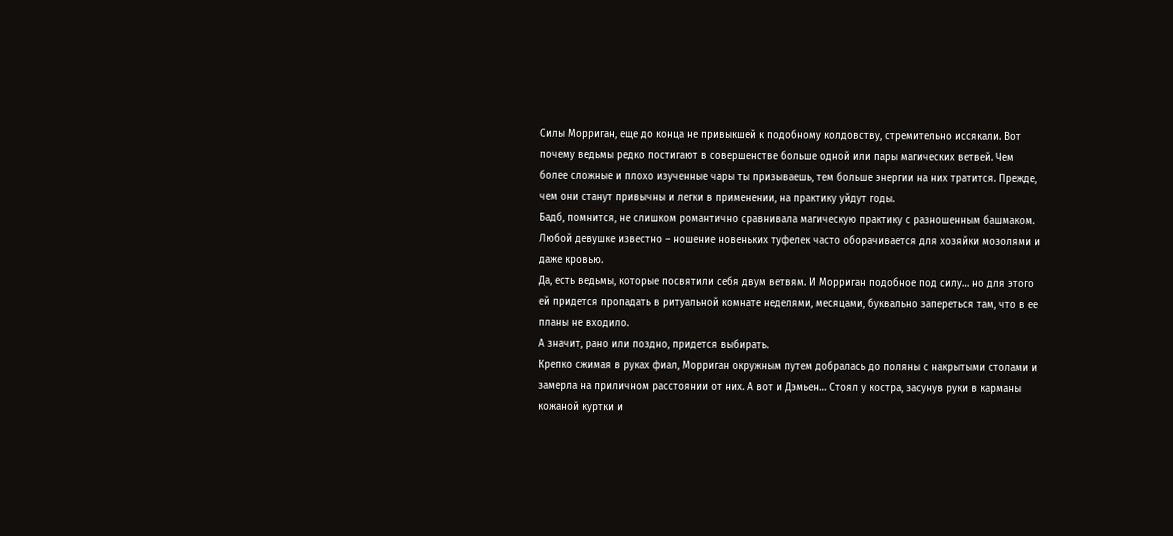Силы Морриган, еще до конца не привыкшей к подобному колдовству, стремительно иссякали. Вот почему ведьмы редко постигают в совершенстве больше одной или пары магических ветвей. Чем более сложные и плохо изученные чары ты призываешь, тем больше энергии на них тратится. Прежде, чем они станут привычны и легки в применении, на практику уйдут годы.
Бадб, помнится, не слишком романтично сравнивала магическую практику с разношенным башмаком. Любой девушке известно – ношение новеньких туфелек часто оборачивается для хозяйки мозолями и даже кровью.
Да, есть ведьмы, которые посвятили себя двум ветвям. И Морриган подобное под силу… но для этого ей придется пропадать в ритуальной комнате неделями, месяцами, буквально запереться там, что в ее планы не входило.
А значит, рано или поздно, придется выбирать.
Крепко сжимая в руках фиал, Морриган окружным путем добралась до поляны с накрытыми столами и замерла на приличном расстоянии от них. А вот и Дэмьен… Стоял у костра, засунув руки в карманы кожаной куртки и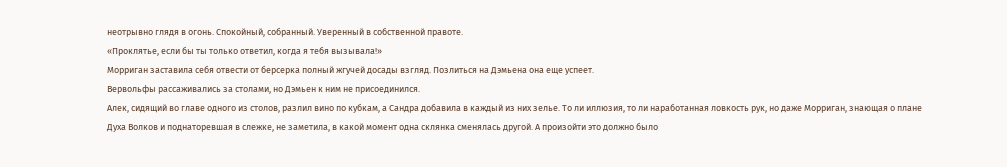неотрывно глядя в огонь. Спокойный, собранный. Уверенный в собственной правоте.
«Проклятье, если бы ты только ответил, когда я тебя вызывала!»
Морриган заставила себя отвести от берсерка полный жгучей досады взгляд. Позлиться на Дэмьена она еще успеет.
Вервольфы рассаживались за столами, но Дэмьен к ним не присоединился.
Алек, сидящий во главе одного из столов, разлил вино по кубкам, а Сандра добавила в каждый из них зелье. То ли иллюзия, то ли наработанная ловкость рук, но даже Морриган, знающая о плане Духа Волков и поднаторевшая в слежке, не заметила, в какой момент одна склянка сменялась другой. А произойти это должно было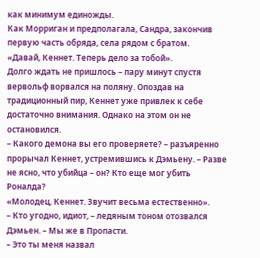как минимум единожды.
Как Морриган и предполагала, Сандра, закончив первую часть обряда, села рядом с братом.
«Давай, Кеннет. Теперь дело за тобой».
Долго ждать не пришлось – пару минут спустя вервольф ворвался на поляну. Опоздав на традиционный пир, Кеннет уже привлек к себе достаточно внимания. Однако на этом он не остановился.
– Какого демона вы его проверяете? – разъяренно прорычал Кеннет, устремившись к Дэмьену. – Разве не ясно, что убийца – он? Кто еще мог убить Роналда?
«Молодец, Кеннет. Звучит весьма естественно».
– Кто угодно, идиот, – ледяным тоном отозвался Дэмьен. – Мы же в Пропасти.
– Это ты меня назвал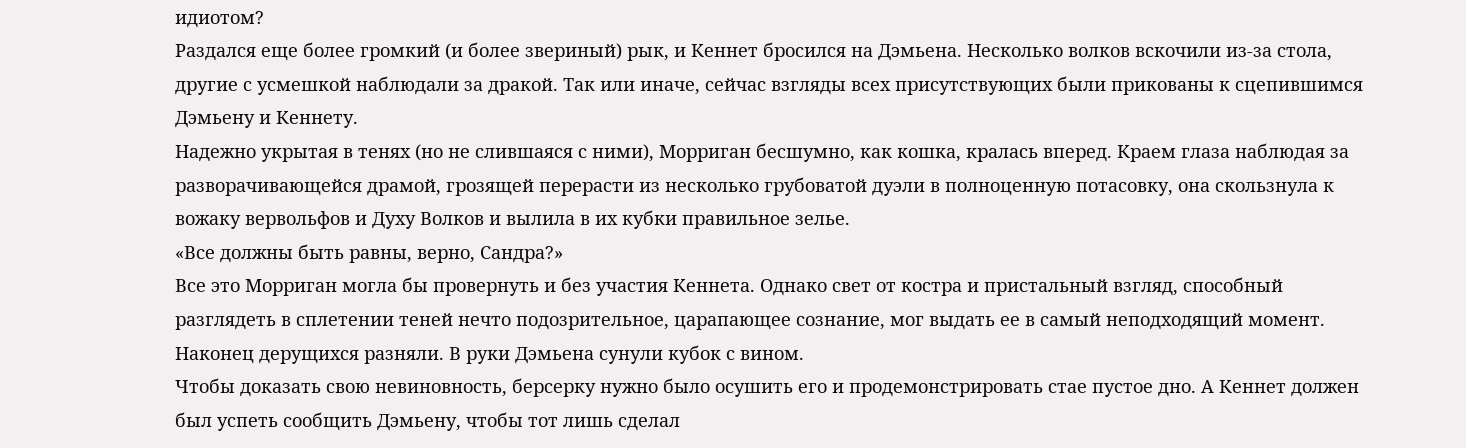идиотом?
Раздался еще более громкий (и более звериный) рык, и Кеннет бросился на Дэмьена. Несколько волков вскочили из-за стола, другие с усмешкой наблюдали за дракой. Так или иначе, сейчас взгляды всех присутствующих были прикованы к сцепившимся Дэмьену и Кеннету.
Надежно укрытая в тенях (но не слившаяся с ними), Морриган бесшумно, как кошка, кралась вперед. Краем глаза наблюдая за разворачивающейся драмой, грозящей перерасти из несколько грубоватой дуэли в полноценную потасовку, она скользнула к вожаку вервольфов и Духу Волков и вылила в их кубки правильное зелье.
«Все должны быть равны, верно, Сандра?»
Все это Морриган могла бы провернуть и без участия Кеннета. Однако свет от костра и пристальный взгляд, способный разглядеть в сплетении теней нечто подозрительное, царапающее сознание, мог выдать ее в самый неподходящий момент.
Наконец дерущихся разняли. В руки Дэмьена сунули кубок с вином.
Чтобы доказать свою невиновность, берсерку нужно было осушить его и продемонстрировать стае пустое дно. А Кеннет должен был успеть сообщить Дэмьену, чтобы тот лишь сделал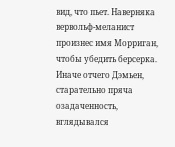вид, что пьет. Наверняка вервольф-меланист произнес имя Морриган, чтобы убедить берсерка. Иначе отчего Дэмьен, старательно пряча озадаченность, вглядывался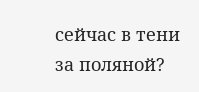сейчас в тени за поляной?